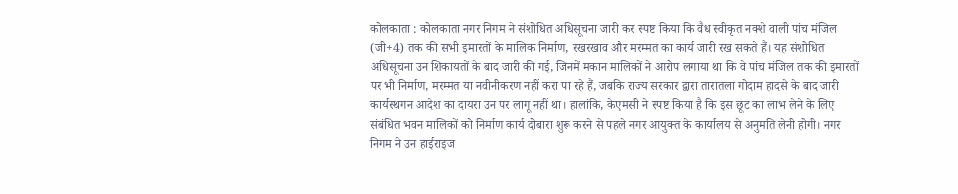कोलकाता : कोलकाता नगर निगम ने संशोधित अधिसूचना जारी कर स्पष्ट किया कि वैध स्वीकृत नक्शे वाली पांच मंजिल (जी+4) तक की सभी इमारतों के मालिक निर्माण, रखरखाव और मरम्मत का कार्य जारी रख सकते हैं। यह संशोधित अधिसूचना उन शिकायतों के बाद जारी की गई, जिनमें मकान मालिकों ने आरोप लगाया था कि वे पांच मंजिल तक की इमारतों पर भी निर्माण, मरम्मत या नवीनीकरण नहीं करा पा रहे हैं, जबकि राज्य सरकार द्वारा तारातला गोदाम हादसे के बाद जारी कार्यस्थगन आदेश का दायरा उन पर लागू नहीं था। हालांकि, केएमसी ने स्पष्ट किया है कि इस छूट का लाभ लेने के लिए संबंधित भवन मालिकों को निर्माण कार्य दोबारा शुरू करने से पहले नगर आयुक्त के कार्यालय से अनुमति लेनी होगी। नगर निगम ने उन हाईराइज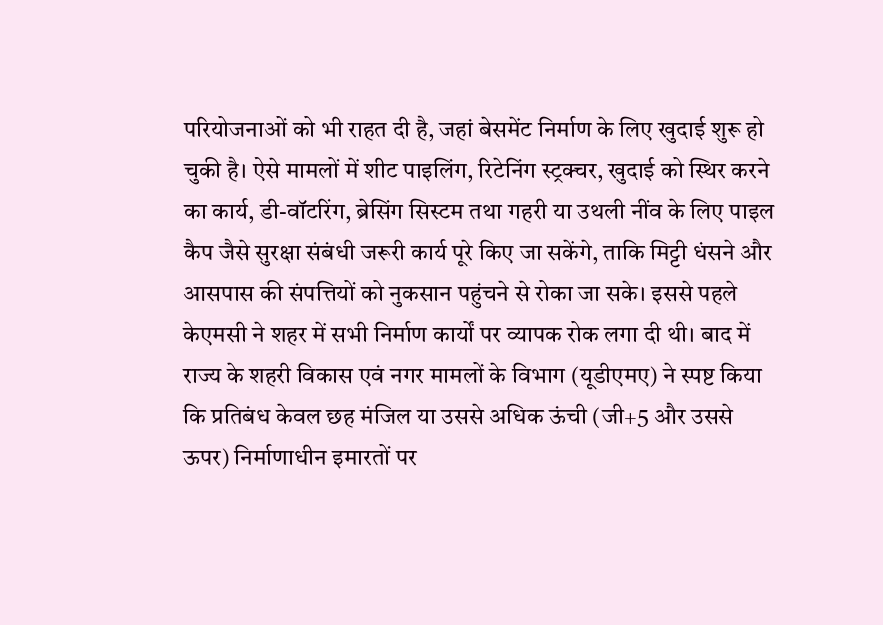परियोजनाओं को भी राहत दी है, जहां बेसमेंट निर्माण के लिए खुदाई शुरू हो चुकी है। ऐसे मामलों में शीट पाइलिंग, रिटेनिंग स्ट्रक्चर, खुदाई को स्थिर करने का कार्य, डी-वॉटरिंग, ब्रेसिंग सिस्टम तथा गहरी या उथली नींव के लिए पाइल कैप जैसे सुरक्षा संबंधी जरूरी कार्य पूरे किए जा सकेंगे, ताकि मिट्टी धंसने और आसपास की संपत्तियों को नुकसान पहुंचने से रोका जा सके। इससे पहले केएमसी ने शहर में सभी निर्माण कार्यों पर व्यापक रोक लगा दी थी। बाद में राज्य के शहरी विकास एवं नगर मामलों के विभाग (यूडीएमए) ने स्पष्ट किया कि प्रतिबंध केवल छह मंजिल या उससे अधिक ऊंची (जी+5 और उससे ऊपर) निर्माणाधीन इमारतों पर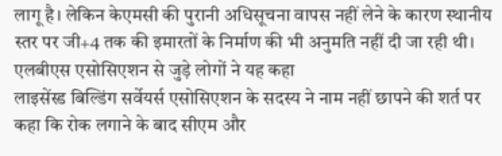लागू है। लेकिन केएमसी की पुरानी अधिसूचना वापस नहीं लेने के कारण स्थानीय स्तर पर जी+4 तक की इमारतों के निर्माण की भी अनुमति नहीं दी जा रही थी।
एलबीएस एसोसिएशन से जुड़े लोगों ने यह कहा
लाइसेंस्ड बिल्डिंग सर्वेयर्स एसोसिएशन के सदस्य ने नाम नहीं छापने की शर्त पर कहा कि रोक लगाने के बाद सीएम और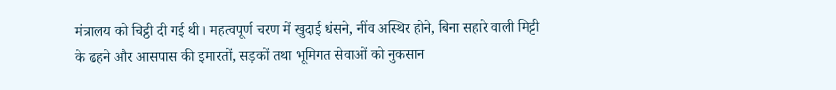मंत्रालय को चिट्ठी दी गई थी। महत्वपूर्ण चरण में खुदाई धंसने, नींव अस्थिर होने, बिना सहारे वाली मिट्टी के ढहने और आसपास की इमारतों, सड़कों तथा भूमिगत सेवाओं को नुकसान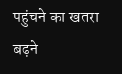पहुंचने का खतरा बढ़ने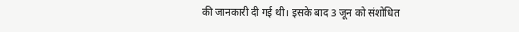की जानकारी दी गई थी। इसके बाद 3 जून को संशोधित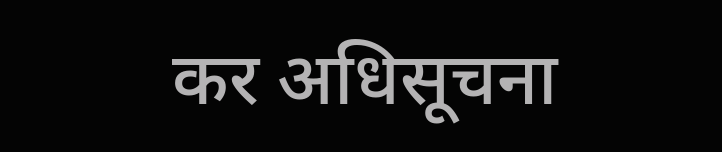कर अधिसूचना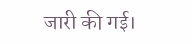जारी की गई।